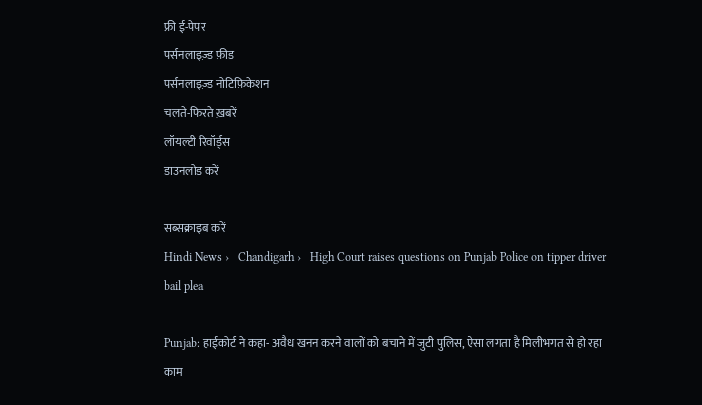फ्री ई-पेपर
पर्सनलाइज़्ड फ़ीड
पर्सनलाइज़्ड नोटिफ़िकेशन
चलते-फिरते ख़बरें
लॉयल्टी रिवॉर्ड्स
डाउनलोड करें

सब्सक्राइब करें
Hindi News ›   Chandigarh ›   High Court raises questions on Punjab Police on tipper driver bail plea

Punjab: हाईकोर्ट ने कहा- अवैध खनन करने वालों को बचाने में जुटी पुलिस, ऐसा लगता है मिलीभगत से हो रहा काम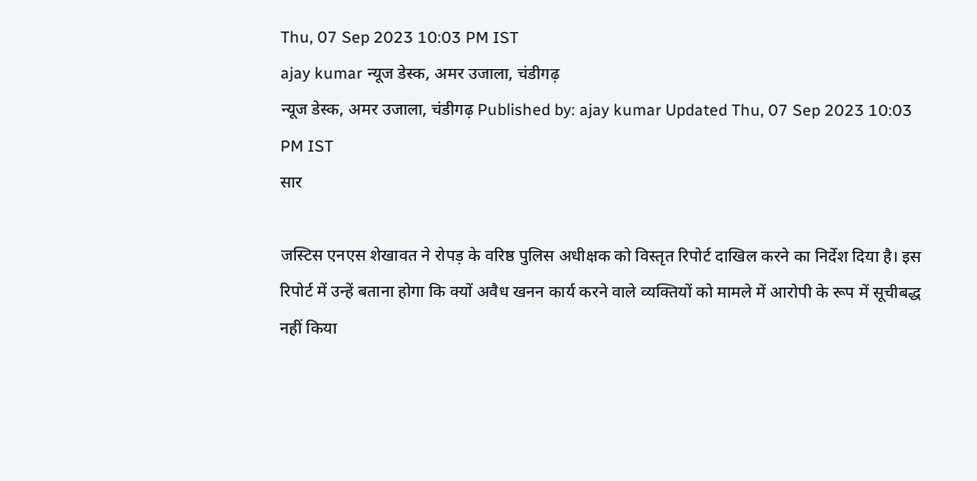Thu, 07 Sep 2023 10:03 PM IST
ajay kumar न्यूज डेस्क, अमर उजाला, चंडीगढ़
न्यूज डेस्क, अमर उजाला, चंडीगढ़ Published by: ajay kumar Updated Thu, 07 Sep 2023 10:03 PM IST
सार

जस्टिस एनएस शेखावत ने रोपड़ के वरिष्ठ पुलिस अधीक्षक को विस्तृत रिपोर्ट दाखिल करने का निर्देश दिया है। इस रिपोर्ट में उन्हें बताना होगा कि क्यों अवैध खनन कार्य करने वाले व्यक्तियों को मामले में आरोपी के रूप में सूचीबद्ध नहीं किया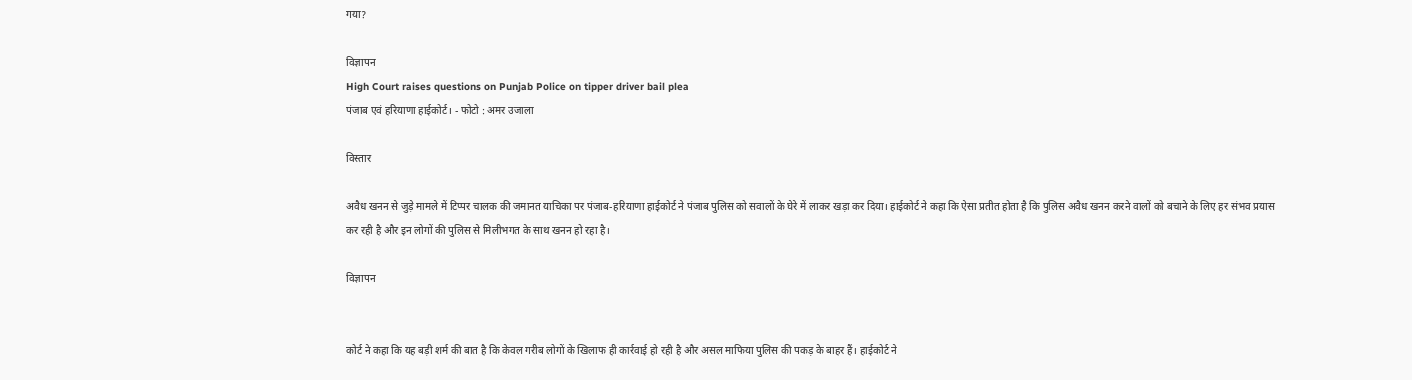गया?

विज्ञापन
High Court raises questions on Punjab Police on tipper driver bail plea
पंजाब एवं हरियाणा हाईकोर्ट। - फोटो : अमर उजाला

विस्तार

अवैध खनन से जुड़े मामले में टिप्पर चालक की जमानत याचिका पर पंजाब-हरियाणा हाईकोर्ट ने पंजाब पुलिस को सवालों के घेरे में लाकर खड़ा कर दिया। हाईकोर्ट ने कहा कि ऐसा प्रतीत होता है कि पुलिस अवैध खनन करने वालों को बचाने के लिए हर संभव प्रयास कर रही है और इन लोगों की पुलिस से मिलीभगत के साथ खनन हो रहा है।

विज्ञापन


कोर्ट ने कहा कि यह बड़ी शर्म की बात है कि केवल गरीब लोगों के खिलाफ ही कार्रवाई हो रही है और असल माफिया पुलिस की पकड़ के बाहर हैं। हाईकोर्ट ने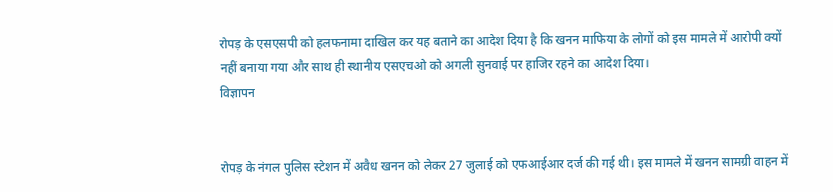रोपड़ के एसएसपी को हलफनामा दाखिल कर यह बताने का आदेश दिया है कि खनन माफिया के लोगों को इस मामले में आरोपी क्यों नहीं बनाया गया और साथ ही स्थानीय एसएचओ को अगली सुनवाई पर हाजिर रहने का आदेश दिया।
विज्ञापन


रोपड़ के नंगल पुलिस स्टेशन में अवैध खनन को लेकर 27 जुलाई को एफआईआर दर्ज की गई थी। इस मामले में खनन सामग्री वाहन में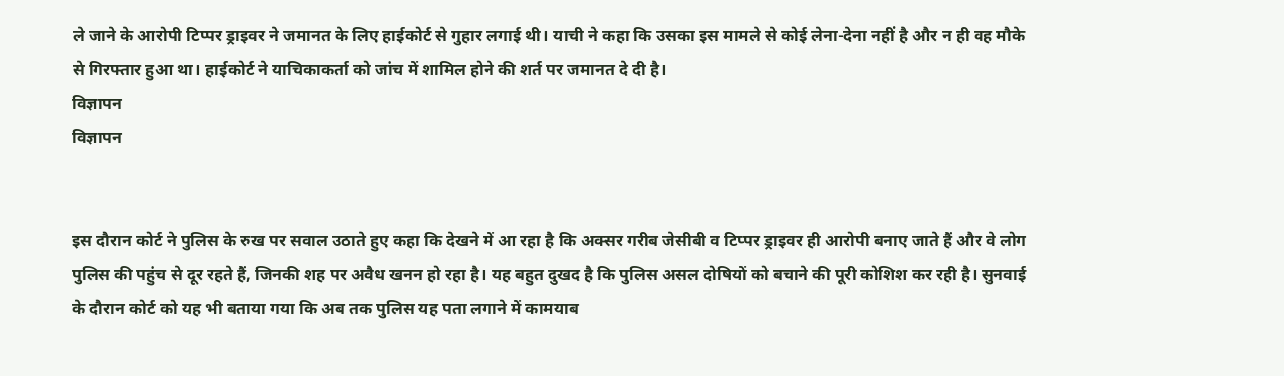ले जाने के आरोपी टिप्पर ड्राइवर ने जमानत के लिए हाईकोर्ट से गुहार लगाई थी। याची ने कहा कि उसका इस मामले से कोई लेना-देना नहीं है और न ही वह मौके से गिरफ्तार हुआ था। हाईकोर्ट ने याचिकाकर्ता को जांच में शामिल होने की शर्त पर जमानत दे दी है।
विज्ञापन
विज्ञापन


इस दौरान कोर्ट ने पुलिस के रुख पर सवाल उठाते हुए कहा कि देखने में आ रहा है कि अक्सर गरीब जेसीबी व टिप्पर ड्राइवर ही आरोपी बनाए जाते हैं और वे लोग पुलिस की पहुंच से दूर रहते हैं, जिनकी शह पर अवैध खनन हो रहा है। यह बहुत दुखद है कि पुलिस असल दोषियों को बचाने की पूरी कोशिश कर रही है। सुनवाई के दौरान कोर्ट को यह भी बताया गया कि अब तक पुलिस यह पता लगाने में कामयाब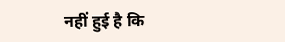नहीं हुई है कि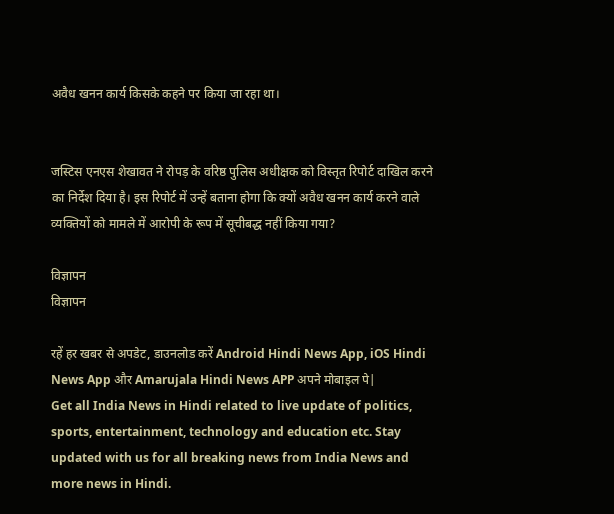अवैध खनन कार्य किसके कहने पर किया जा रहा था।


जस्टिस एनएस शेखावत ने रोपड़ के वरिष्ठ पुलिस अधीक्षक को विस्तृत रिपोर्ट दाखिल करने का निर्देश दिया है। इस रिपोर्ट में उन्हें बताना होगा कि क्यों अवैध खनन कार्य करने वाले व्यक्तियों को मामले में आरोपी के रूप में सूचीबद्ध नहीं किया गया?

विज्ञापन
विज्ञापन

रहें हर खबर से अपडेट, डाउनलोड करें Android Hindi News App, iOS Hindi News App और Amarujala Hindi News APP अपने मोबाइल पे|
Get all India News in Hindi related to live update of politics, sports, entertainment, technology and education etc. Stay updated with us for all breaking news from India News and more news in Hindi.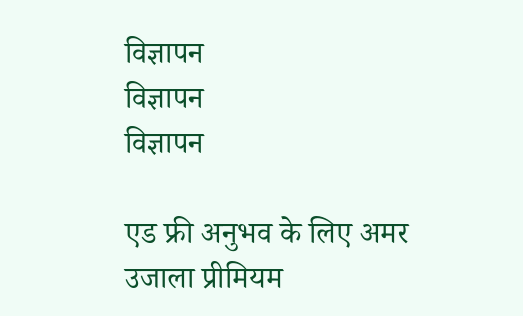विज्ञापन
विज्ञापन
विज्ञापन

एड फ्री अनुभव के लिए अमर उजाला प्रीमियम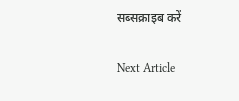सब्सक्राइब करें

Next Article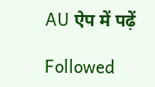AU ऐप में पढ़ें

Followed